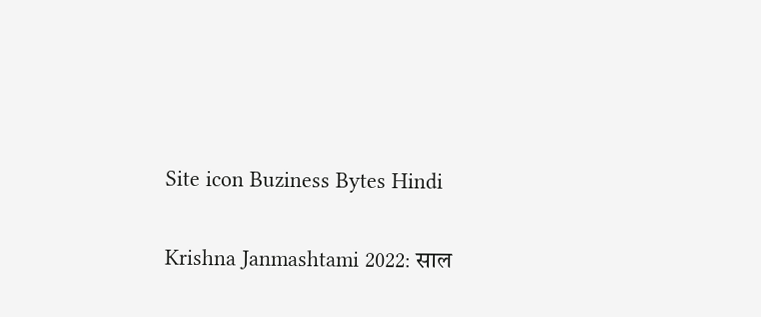Site icon Buziness Bytes Hindi

Krishna Janmashtami 2022: साल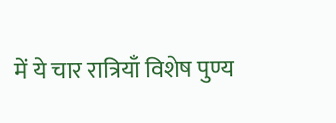में ये चार रात्रियाँ विशेष पुण्य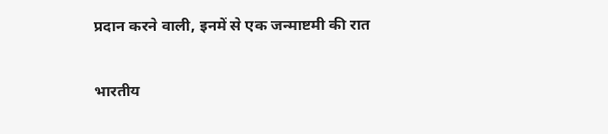प्रदान करने वाली, इनमें से एक जन्माष्टमी की रात

भारतीय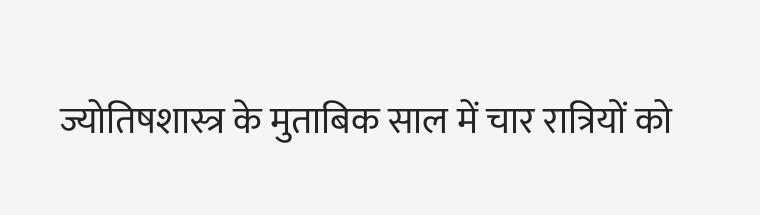ज्योतिषशास्त्र के मुताबिक साल में चार रात्रियों को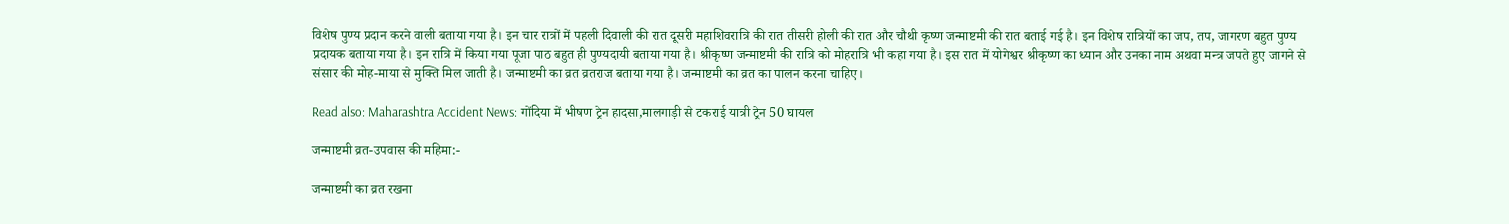विशेष पुण्य प्रदान करने वाली बताया गया है। इन चार रात्रों में पहली दिवाली की रात दूसरी महाशिवरात्रि की रात तीसरी होली की रात और चौथी कृष्ण जन्माष्टमी की रात बताई गई है। इन विशेष रात्रियों का जप, तप, जागरण बहुत पुण्य प्रदायक बताया गया है। इन रात्रि में किया गया पूजा पाठ बहुत ही पुण्यदायी बताया गया है। श्रीकृष्ण जन्माष्टमी की रात्रि को मोहरात्रि भी कहा गया है। इस रात में योगेश्वर श्रीकृष्ण का ध्यान और उनका नाम अथवा मन्त्र जपते हुए जागने से संसार की मोह-माया से मुक्ति मिल जाती है। जन्माष्टमी का व्रत व्रतराज बताया गया है। जन्माष्टमी का व्रत का पालन करना चाहिए।

Read also: Maharashtra Accident News: गोंदिया में भीषण ट्रेन हादसा,मालगाड़ी से टकराई यात्री ट्रेन 50 घायल

जन्माष्टमी व्रत-उपवास की महिमा:-

जन्माष्टमी का व्रत रखना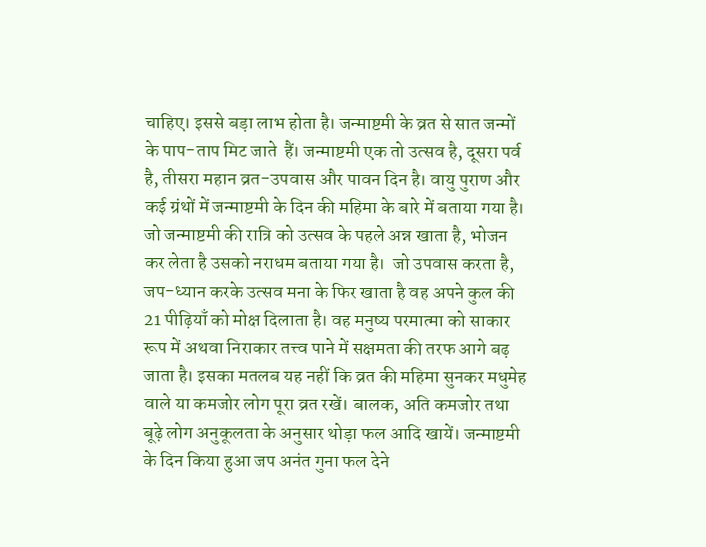चाहिए। इससे बड़ा लाभ होता है। जन्माष्टमी के व्रत से सात जन्मों के पाप-ताप मिट जाते  हैं। जन्माष्टमी एक तो उत्सव है, दूसरा पर्व है, तीसरा महान व्रत-उपवास और पावन दिन है। वायु पुराण और कई ग्रंथों में जन्माष्टमी के दिन की महिमा के बारे में बताया गया है। जो जन्माष्टमी की रात्रि को उत्सव के पहले अन्न खाता है, भोजन कर लेता है उसको नराधम बताया गया है।  जो उपवास करता है, जप-ध्यान करके उत्सव मना के फिर खाता है वह अपने कुल की 21 पीढ़ियाँ को मोक्ष दिलाता है। वह मनुष्य परमात्मा को साकार रूप में अथवा निराकार तत्त्व पाने में सक्षमता की तरफ आगे बढ़ जाता है। इसका मतलब यह नहीं कि व्रत की महिमा सुनकर मधुमेह वाले या कमजोर लोग पूरा व्रत रखें। बालक, अति कमजोर तथा बूढ़े लोग अनुकूलता के अनुसार थोड़ा फल आदि खायें। जन्माष्टमी के दिन किया हुआ जप अनंत गुना फल देने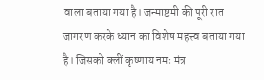वाला बताया गया है। जन्माष्टमी की पूरी रात जागरण करके ध्यान का विशेष महत्त्व बताया गया है। जिसको क्लीं कृष्णाय नमः मंत्र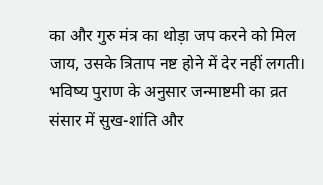का और गुरु मंत्र का थोड़ा जप करने को मिल जाय, उसके त्रिताप नष्ट होने में देर नहीं लगती। भविष्य पुराण के अनुसार जन्माष्टमी का व्रत संसार में सुख-शांति और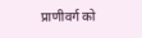प्राणीवर्ग को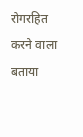रोगरहित करने वाला बताया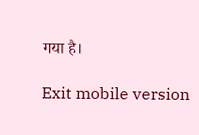गया है।

Exit mobile version